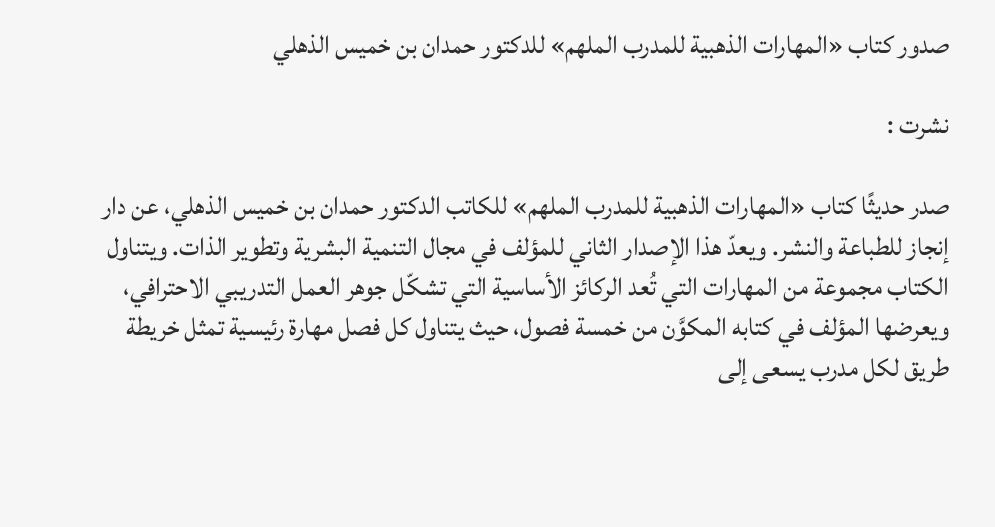صدور كتاب «المهارات الذهبية للمدرب الملهم» للدكتور حمدان بن خميس الذهلي

نشرت :

صدر حديثًا كتاب «المهارات الذهبية للمدرب الملهم» للكاتب الدكتور حمدان بن خميس الذهلي، عن دار إنجاز للطباعة والنشر. ويعدّ هذا الإصدار الثاني للمؤلف في مجال التنمية البشرية وتطوير الذات. ويتناول الكتاب مجموعة من المهارات التي تُعد الركائز الأساسية التي تشكّل جوهر العمل التدريبي الاحترافي، ويعرضها المؤلف في كتابه المكوَّن من خمسة فصول، حيث يتناول كل فصل مهارة رئيسية تمثل خريطة طريق لكل مدرب يسعى إلى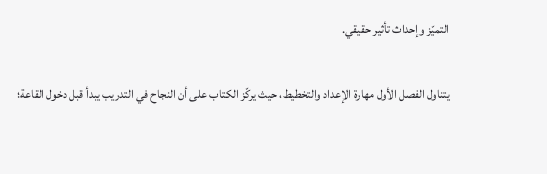التميّز وإحداث تأثير حقيقي.

يتناول الفصل الأول مهارة الإعداد والتخطيط، حيث يركّز الكتاب على أن النجاح في التدريب يبدأ قبل دخول القاعة؛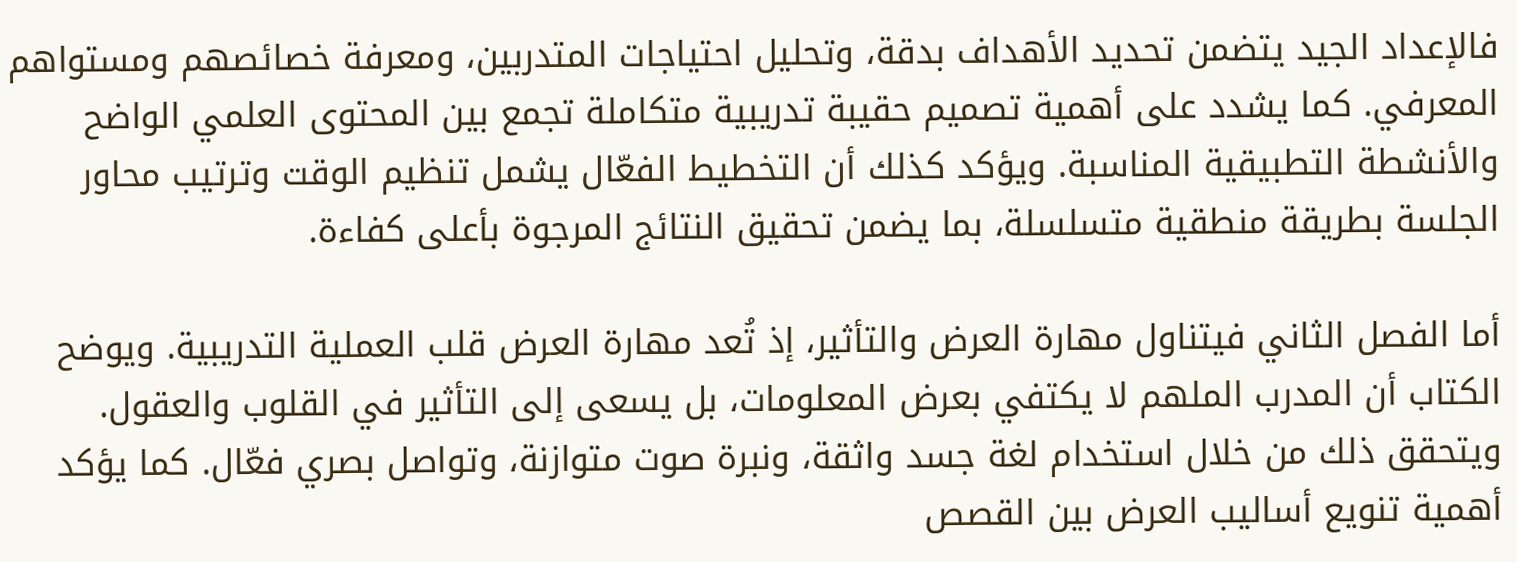فالإعداد الجيد يتضمن تحديد الأهداف بدقة، وتحليل احتياجات المتدربين، ومعرفة خصائصهم ومستواهم المعرفي. كما يشدد على أهمية تصميم حقيبة تدريبية متكاملة تجمع بين المحتوى العلمي الواضح والأنشطة التطبيقية المناسبة. ويؤكد كذلك أن التخطيط الفعّال يشمل تنظيم الوقت وترتيب محاور الجلسة بطريقة منطقية متسلسلة، بما يضمن تحقيق النتائج المرجوة بأعلى كفاءة.

أما الفصل الثاني فيتناول مهارة العرض والتأثير، إذ تُعد مهارة العرض قلب العملية التدريبية. ويوضح الكتاب أن المدرب الملهم لا يكتفي بعرض المعلومات، بل يسعى إلى التأثير في القلوب والعقول. ويتحقق ذلك من خلال استخدام لغة جسد واثقة، ونبرة صوت متوازنة، وتواصل بصري فعّال. كما يؤكد أهمية تنويع أساليب العرض بين القصص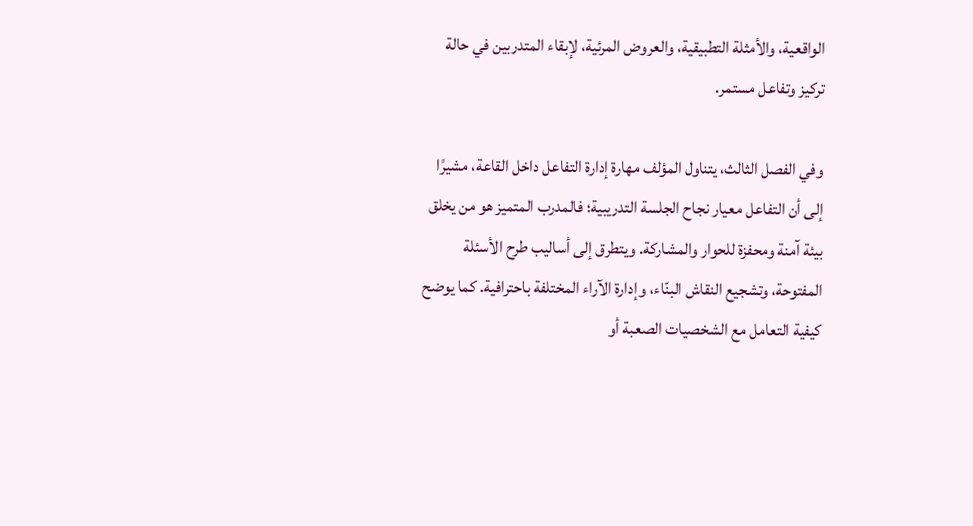الواقعية، والأمثلة التطبيقية، والعروض المرئية، لإبقاء المتدربين في حالة تركيز وتفاعل مستمر.

وفي الفصل الثالث، يتناول المؤلف مهارة إدارة التفاعل داخل القاعة، مشيرًا إلى أن التفاعل معيار نجاح الجلسة التدريبية؛ فالمدرب المتميز هو من يخلق بيئة آمنة ومحفزة للحوار والمشاركة. ويتطرق إلى أساليب طرح الأسئلة المفتوحة، وتشجيع النقاش البنّاء، وإدارة الآراء المختلفة باحترافية. كما يوضح كيفية التعامل مع الشخصيات الصعبة أو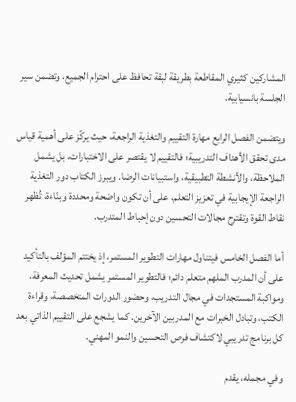المشاركين كثيري المقاطعة بطريقة لبقة تحافظ على احترام الجميع، وتضمن سير الجلسة بانسيابية.

ويتضمن الفصل الرابع مهارة التقييم والتغذية الراجعة، حيث يركّز على أهمية قياس مدى تحقق الأهداف التدريبية؛ فالتقييم لا يقتصر على الاختبارات، بل يشمل الملاحظة، والأنشطة التطبيقية، واستبيانات الرضا. ويبرز الكتاب دور التغذية الراجعة الإيجابية في تعزيز التعلم، على أن تكون واضحة ومحددة وبنّاءة، تُظهر نقاط القوة وتقترح مجالات التحسين دون إحباط المتدرب.

أما الفصل الخامس فيتناول مهارات التطوير المستمر، إذ يختتم المؤلف بالتأكيد على أن المدرب الملهم متعلم دائم؛ فالتطوير المستمر يشمل تحديث المعرفة، ومواكبة المستجدات في مجال التدريب، وحضور الدورات المتخصصة، وقراءة الكتب، وتبادل الخبرات مع المدربين الآخرين. كما يشجع على التقييم الذاتي بعد كل برنامج تدريبي لاكتشاف فرص التحسين والنمو المهني.

وفي مجمله، يقدم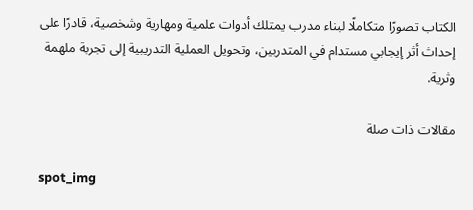الكتاب تصورًا متكاملًا لبناء مدرب يمتلك أدوات علمية ومهارية وشخصية، قادرًا على إحداث أثر إيجابي مستدام في المتدربين، وتحويل العملية التدريبية إلى تجربة ملهمة وثرية.

مقالات ذات صلة

spot_img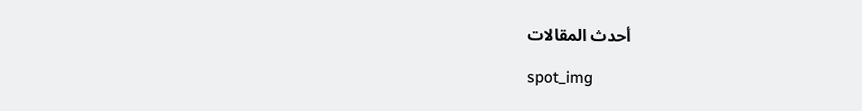أحدث المقالات

spot_img